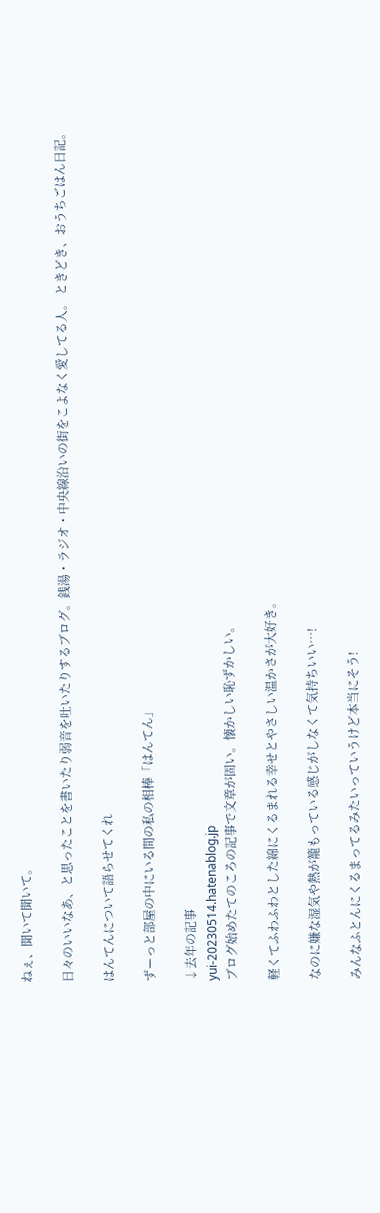ねぇ、聞いて聞いて。

日々のいいなあ、と思ったことを書いたり弱音を吐いたりするブログ。銭湯・ラジオ・中央線沿いの街をこよなく愛してる人。 ときどき、おうちごはん日記。

はんてんについて語らせてくれ

ずーっと部屋の中にいる間の私の相棒「はんてん」

↓去年の記事
yui-20230514.hatenablog.jp
ブログ始めたてのころの記事で文章が固い。懐かしい恥ずかしい。

軽くてふわふわとした綿にくるまれる幸せとやさしい温かさが大好き。

なのに嫌な湿気や熱が籠もっている感じがしなくて気持ちいい…!

みんなふとんにくるまってるみたいっていうけど本当にそう!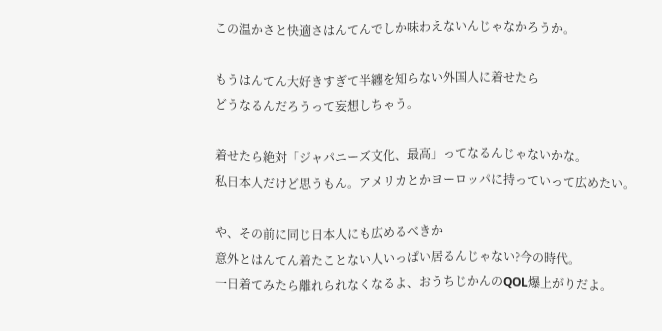この温かさと快適さはんてんでしか味わえないんじゃなかろうか。

もうはんてん大好きすぎて半纏を知らない外国人に着せたら
どうなるんだろうって妄想しちゃう。

着せたら絶対「ジャパニーズ文化、最高」ってなるんじゃないかな。
私日本人だけど思うもん。アメリカとかヨーロッパに持っていって広めたい。

や、その前に同じ日本人にも広めるべきか
意外とはんてん着たことない人いっぱい居るんじゃない?今の時代。
一日着てみたら離れられなくなるよ、おうちじかんのQOL爆上がりだよ。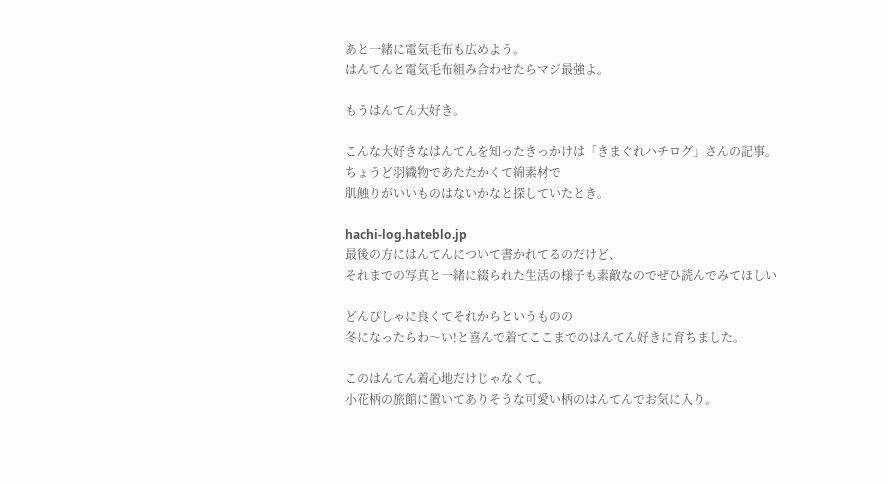あと一緒に電気毛布も広めよう。
はんてんと電気毛布組み合わせたらマジ最強よ。

もうはんてん大好き。

こんな大好きなはんてんを知ったきっかけは「きまぐれハチログ」さんの記事。
ちょうど羽織物であたたかくて綿素材で
肌触りがいいものはないかなと探していたとき。

hachi-log.hateblo.jp
最後の方にはんてんについて書かれてるのだけど、
それまでの写真と一緒に綴られた生活の様子も素敵なのでぜひ読んでみてほしい

どんぴしゃに良くてそれからというものの
冬になったらわ〜い!と喜んで着てここまでのはんてん好きに育ちました。

このはんてん着心地だけじゃなくて、
小花柄の旅館に置いてありそうな可愛い柄のはんてんでお気に入り。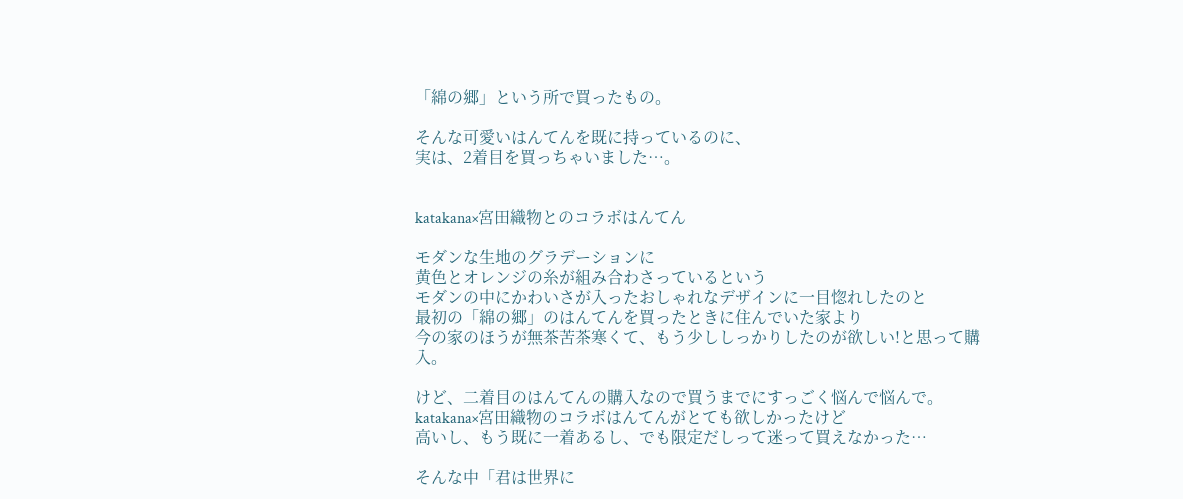「綿の郷」という所で買ったもの。

そんな可愛いはんてんを既に持っているのに、
実は、2着目を買っちゃいました…。


katakana×宮田織物とのコラボはんてん

モダンな生地のグラデーションに
黄色とオレンジの糸が組み合わさっているという
モダンの中にかわいさが入ったおしゃれなデザインに一目惚れしたのと
最初の「綿の郷」のはんてんを買ったときに住んでいた家より
今の家のほうが無茶苦茶寒くて、もう少ししっかりしたのが欲しい!と思って購入。

けど、二着目のはんてんの購入なので買うまでにすっごく悩んで悩んで。
katakana×宮田織物のコラボはんてんがとても欲しかったけど
高いし、もう既に一着あるし、でも限定だしって迷って買えなかった…

そんな中「君は世界に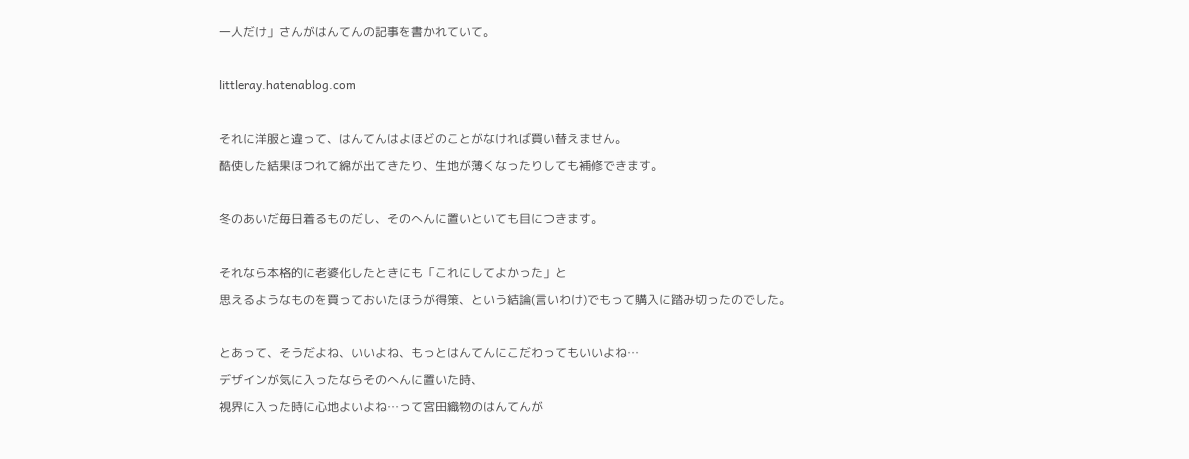一人だけ」さんがはんてんの記事を書かれていて。

littleray.hatenablog.com

それに洋服と違って、はんてんはよほどのことがなければ買い替えません。
酷使した結果ほつれて綿が出てきたり、生地が薄くなったりしても補修できます。

冬のあいだ毎日着るものだし、そのへんに置いといても目につきます。

それなら本格的に老婆化したときにも「これにしてよかった」と
思えるようなものを買っておいたほうが得策、という結論(言いわけ)でもって購入に踏み切ったのでした。

とあって、そうだよね、いいよね、もっとはんてんにこだわってもいいよね…
デザインが気に入ったならそのへんに置いた時、
視界に入った時に心地よいよね…って宮田織物のはんてんが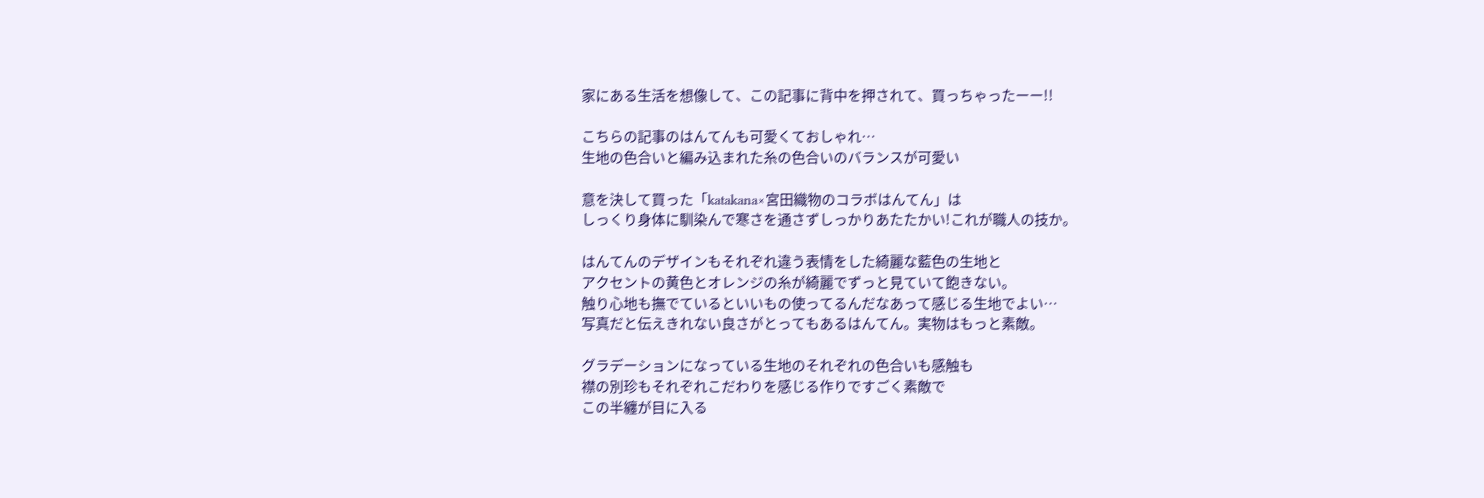家にある生活を想像して、この記事に背中を押されて、買っちゃったーー!!

こちらの記事のはんてんも可愛くておしゃれ…
生地の色合いと編み込まれた糸の色合いのバランスが可愛い

意を決して買った「katakana×宮田織物のコラボはんてん」は
しっくり身体に馴染んで寒さを通さずしっかりあたたかい!これが職人の技か。

はんてんのデザインもそれぞれ違う表情をした綺麗な藍色の生地と
アクセントの黄色とオレンジの糸が綺麗でずっと見ていて飽きない。
触り心地も撫でているといいもの使ってるんだなあって感じる生地でよい…
写真だと伝えきれない良さがとってもあるはんてん。実物はもっと素敵。

グラデーションになっている生地のそれぞれの色合いも感触も
襟の別珍もそれぞれこだわりを感じる作りですごく素敵で
この半纏が目に入る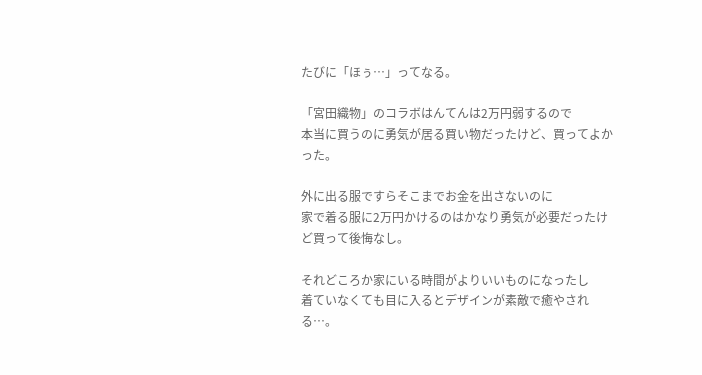たびに「ほぅ…」ってなる。

「宮田織物」のコラボはんてんは2万円弱するので
本当に買うのに勇気が居る買い物だったけど、買ってよかった。

外に出る服ですらそこまでお金を出さないのに
家で着る服に2万円かけるのはかなり勇気が必要だったけど買って後悔なし。

それどころか家にいる時間がよりいいものになったし
着ていなくても目に入るとデザインが素敵で癒やされる…。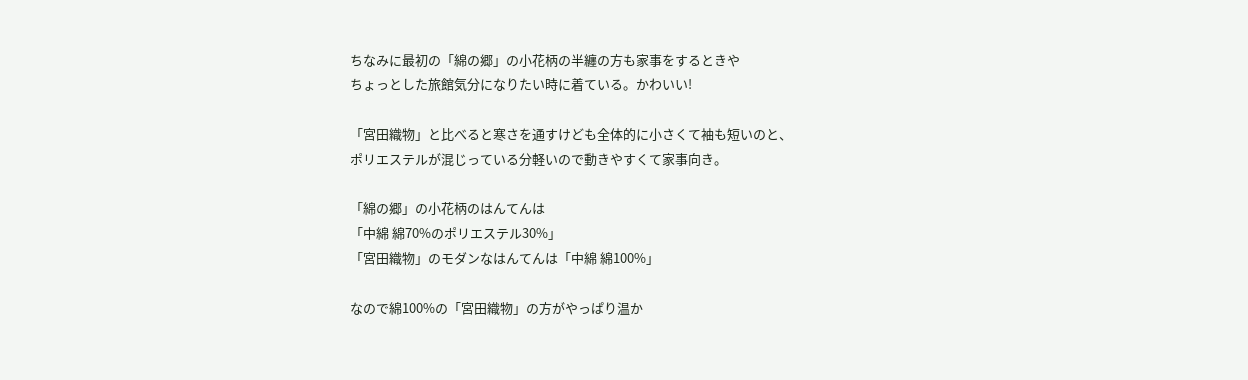ちなみに最初の「綿の郷」の小花柄の半纏の方も家事をするときや
ちょっとした旅館気分になりたい時に着ている。かわいい!

「宮田織物」と比べると寒さを通すけども全体的に小さくて袖も短いのと、
ポリエステルが混じっている分軽いので動きやすくて家事向き。

「綿の郷」の小花柄のはんてんは
「中綿 綿70%のポリエステル30%」
「宮田織物」のモダンなはんてんは「中綿 綿100%」

なので綿100%の「宮田織物」の方がやっぱり温か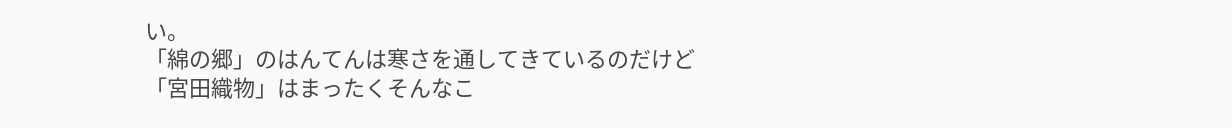い。
「綿の郷」のはんてんは寒さを通してきているのだけど
「宮田織物」はまったくそんなこ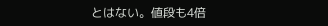とはない。値段も4倍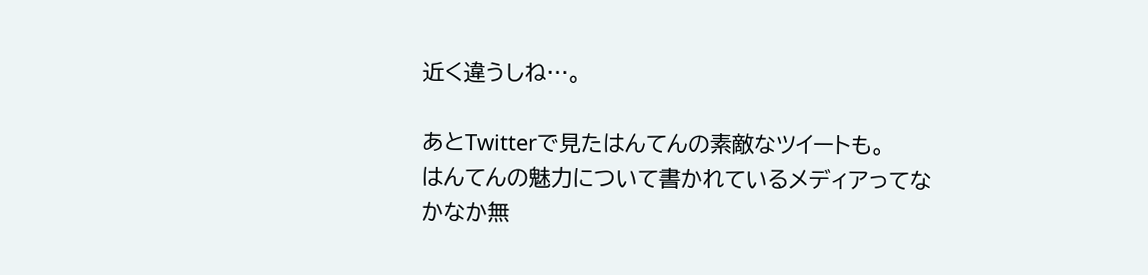近く違うしね…。

あとTwitterで見たはんてんの素敵なツイートも。
はんてんの魅力について書かれているメディアってなかなか無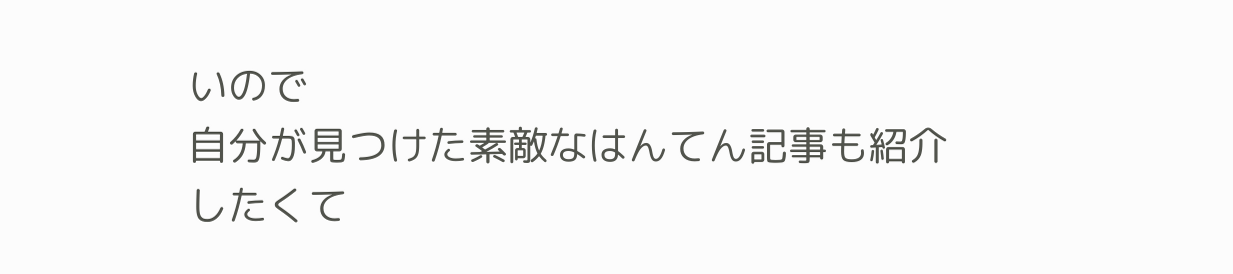いので
自分が見つけた素敵なはんてん記事も紹介したくて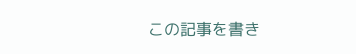この記事を書き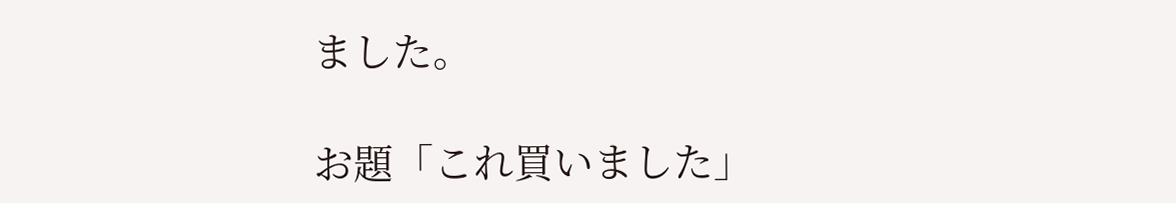ました。

お題「これ買いました」